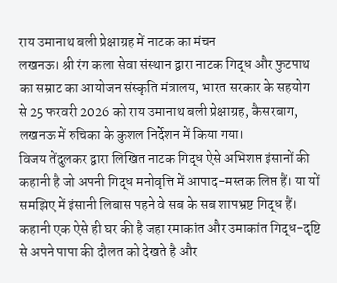राय उमानाथ बली प्रेक्षाग्रह में नाटक का मंचन
लखनऊ। श्री रंग कला सेवा संस्थान द्वारा नाटक गिद्ध और फुटपाथ का सम्राट का आयोजन संस्कृति मंत्रालय, भारत सरकार के सहयोग से 25 फरवरी 2026 को राय उमानाथ बली प्रेक्षाग्रह, कैसरबाग, लखनऊ में रुचिका के कुशल निर्देशन में किया गया।
विजय तेंदुलकर द्वारा लिखित नाटक गिद्ध ऐसे अभिशप्त इंसानों की कहानी है जो अपनी गिद्ध मनोवृत्ति में आपाद-मस्तक लिप्त हैं। या यों समझिए में इंसानी लिबास पहने वे सब के सब शापभ्रष्ट गिद्ध हैं।
कहानी एक ऐसे ही घर की है जहा रमाकांत और उमाकांत गिद्ध-दृष्टि से अपने पापा की दौलत को देखते है और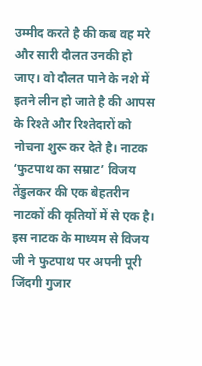उम्मीद करते है की कब वह मरे और सारी दौलत उनकी हो जाए। वो दौलत पाने के नशे में इतने लीन हो जाते है की आपस के रिश्ते और रिश्तेदारों को नोचना शुरू कर देते है। नाटक ‘फुटपाथ का सम्राट’ विजय तेंडुलकर की एक बेहतरीन नाटकों की कृतियों में से एक है। इस नाटक के माध्यम से विजय जी ने फुटपाथ पर अपनी पूरी जिंदगी गुजार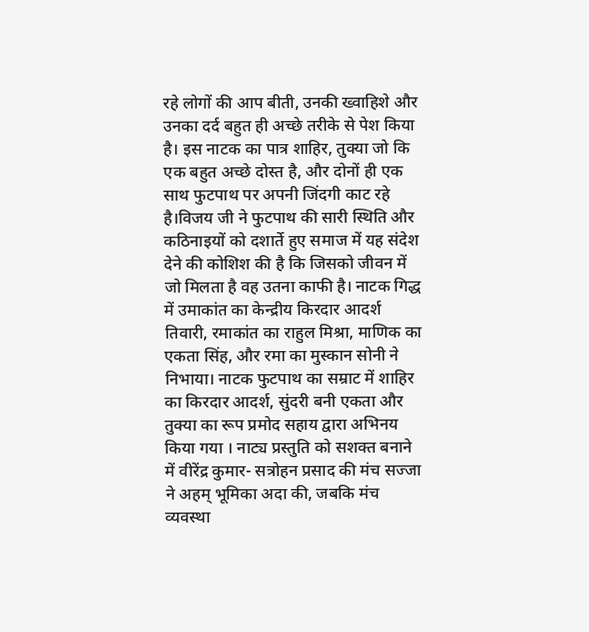रहे लोगों की आप बीती, उनकी ख्वाहिशे और उनका दर्द बहुत ही अच्छे तरीके से पेश किया है। इस नाटक का पात्र शाहिर, तुक्या जो कि एक बहुत अच्छे दोस्त है, और दोनों ही एक साथ फुटपाथ पर अपनी जिंदगी काट रहे है।विजय जी ने फुटपाथ की सारी स्थिति और कठिनाइयों को दशार्ते हुए समाज में यह संदेश देने की कोशिश की है कि जिसको जीवन में जो मिलता है वह उतना काफी है। नाटक गिद्ध में उमाकांत का केन्द्रीय किरदार आदर्श तिवारी, रमाकांत का राहुल मिश्रा, माणिक का एकता सिंह, और रमा का मुस्कान सोनी ने निभाया। नाटक फुटपाथ का सम्राट में शाहिर का किरदार आदर्श, सुंदरी बनी एकता और तुक्या का रूप प्रमोद सहाय द्वारा अभिनय किया गया । नाट्य प्रस्तुति को सशक्त बनाने में वीरेंद्र कुमार- सत्रोहन प्रसाद की मंच सज्जा ने अहम् भूमिका अदा की, जबकि मंच व्यवस्था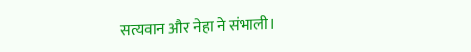सत्यवान और नेहा ने संभाली।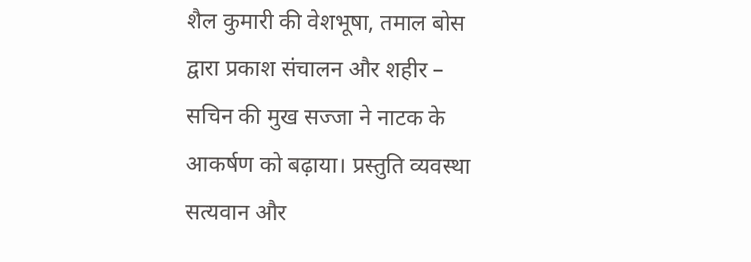शैल कुमारी की वेशभूषा, तमाल बोस द्वारा प्रकाश संचालन और शहीर – सचिन की मुख सज्जा ने नाटक के आकर्षण को बढ़ाया। प्रस्तुति व्यवस्था सत्यवान और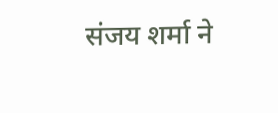संजय शर्मा ने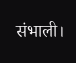संभाली।